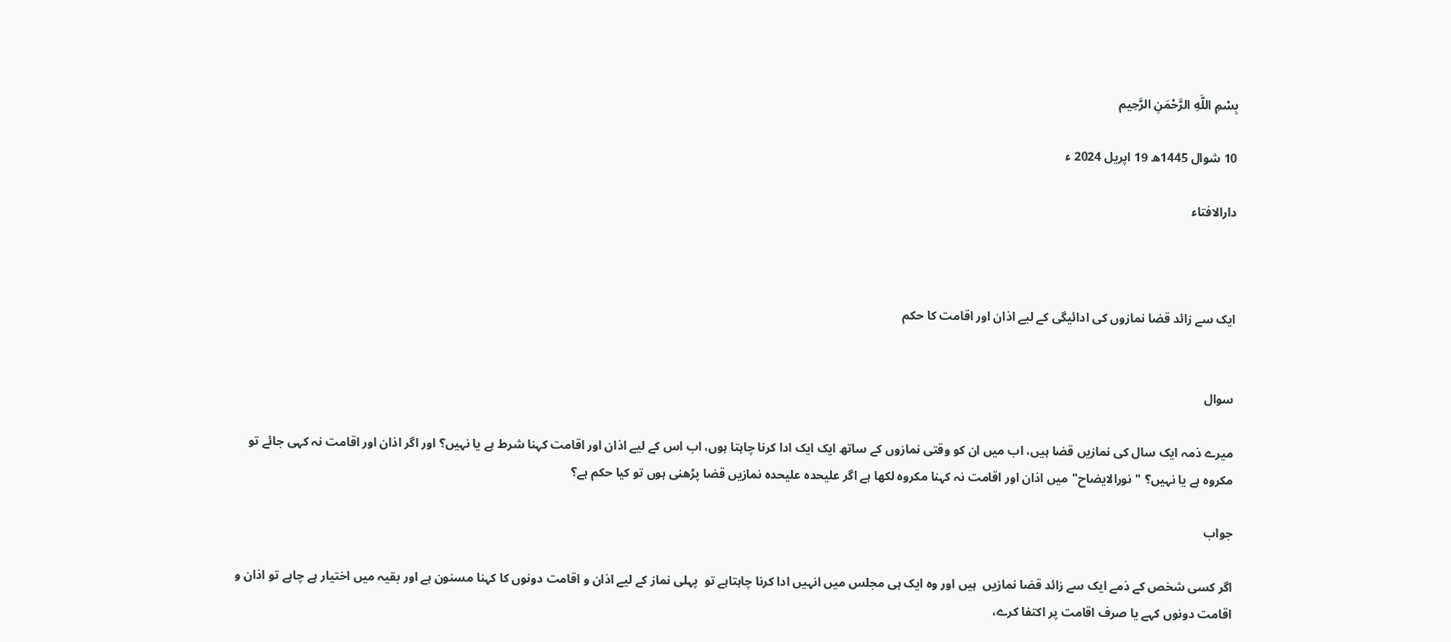بِسْمِ اللَّهِ الرَّحْمَنِ الرَّحِيم

10 شوال 1445ھ 19 اپریل 2024 ء

دارالافتاء



ایک سے زائد قضا نمازوں کی ادائیگی کے لیے اذان اور اقامت کا حکم


سوال

میرے ذمہ ایک سال کی نمازیں قضا ہیں، اب میں ان کو وقتی نمازوں کے ساتھ ایک ایک ادا کرنا چاہتا ہوں، اب اس کے لیے اذان اور اقامت کہنا شرط ہے یا نہیں؟ اور اگر اذان اور اقامت نہ کہی جائے تو مکروہ ہے یا نہیں؟ "نورالایضاح" میں اذان اور اقامت نہ کہنا مکروہ لکھا ہے اگر علیحدہ علیحدہ نمازیں قضا پڑھنی ہوں تو کیا حکم ہے؟

جواب

اگر کسی شخص کے ذمے ایک سے زائد قضا نمازیں  ہیں اور وہ ایک ہی مجلس میں انہیں ادا کرنا چاہتاہے تو  پہلی نماز کے لیے اذان و اقامت دونوں کا کہنا مسنون ہے اور بقیہ میں اختیار ہے چاہے تو اذان و اقامت دونوں کہے یا صرف اقامت پر اکتفا کرے،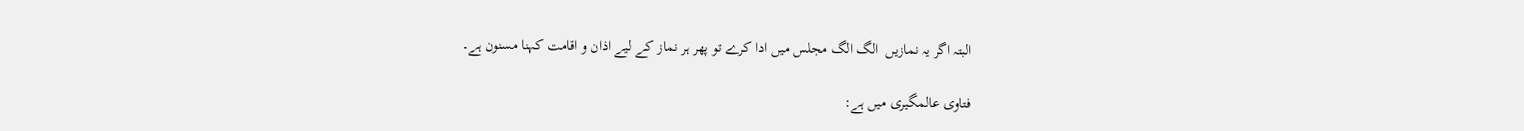البتہ اگر یہ نمازیں  الگ الگ مجلس میں ادا کرے تو پھر ہر نماز کے لیے اذان و اقامت کہنا مسنون ہے۔

فتاوی عالمگیری میں ہے: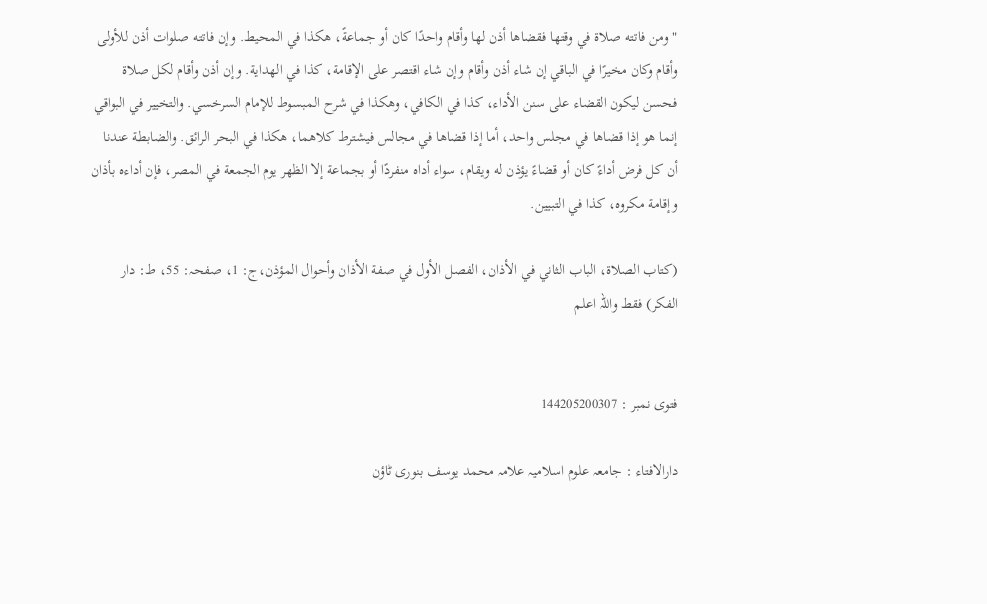"ومن فاتته صلاة في وقتها فقضاها أذن لها وأقام واحدًا كان أو جماعةً، هكذا في المحيط. وإن فاتته صلوات أذن للأولى وأقام وكان مخيرًا في الباقي إن شاء أذن وأقام وإن شاء اقتصر على الإقامة، كذا في الهداية. وإن أذن وأقام لكل صلاة فحسن ليكون القضاء على سنن الأداء، كذا في الكافي، وهكذا في شرح المبسوط للإمام السرخسي. والتخيير في البواقي إنما هو إذا قضاها في مجلس واحد، أما إذا قضاها في مجالس فيشترط كلاهما، هكذا في البحر الرائق. والضابطة عندنا أن كل فرض أداءً كان أو قضاءً يؤذن له ويقام، سواء أداه منفردًا أو بجماعة إلا الظهر يوم الجمعة في المصر، فإن أداءه بأذان وإقامة مكروه، كذا في التبيين.

(کتاب الصلاۃ، الباب الثاني في الأذان، الفصل الأول في صفة الأذان وأحوال المؤذن،ج: 1، صفحہ: 55، ط: دار الفکر) فقط واللہ اعلم


فتوی نمبر : 144205200307

دارالافتاء : جامعہ علوم اسلامیہ علامہ محمد یوسف بنوری ٹاؤن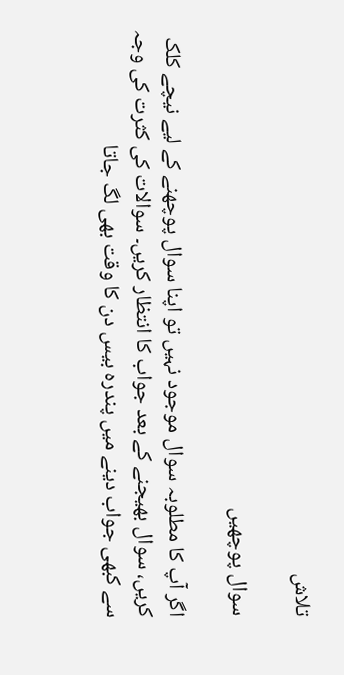تلاش

سوال پوچھیں

اگر آپ کا مطلوبہ سوال موجود نہیں تو اپنا سوال پوچھنے کے لیے نیچے کلک کریں، سوال بھیجنے کے بعد جواب کا انتظار کریں۔ سوالات کی کثرت کی وجہ سے کبھی جواب دینے میں پندرہ بیس دن کا وقت بھی لگ جاتا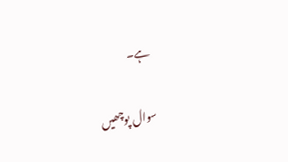ہے۔

سوال پوچھیں